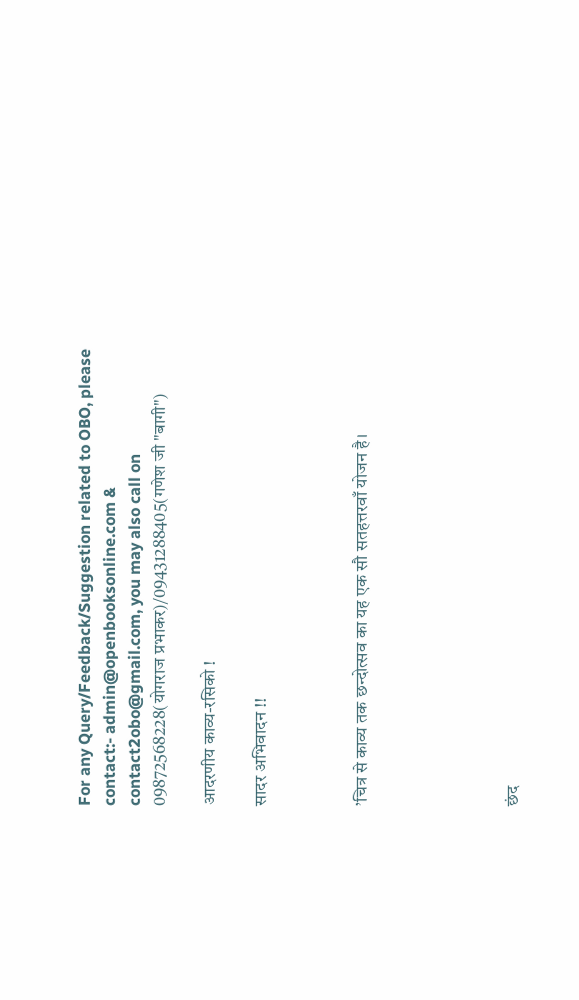For any Query/Feedback/Suggestion related to OBO, please contact:- admin@openbooksonline.com & contact2obo@gmail.com, you may also call on 09872568228(योगराज प्रभाकर)/09431288405(गणेश जी "बागी")

आदरणीय काव्य-रसिको !

सादर अभिवादन !!



’चित्र से काव्य तक छन्दोत्सव का यह एक सौ सतहत्तरवाँ योजन है।





छंद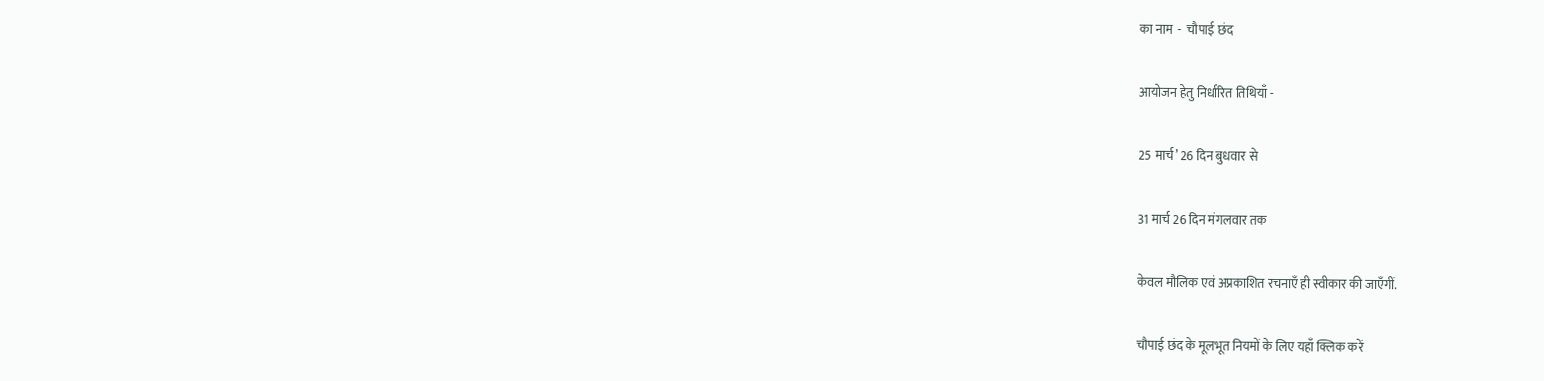का नाम  -  चौपाई छंद

आयोजन हेतु निर्धारित तिथियाँ -

25 मार्च’ 26 दिन बुधवार से

31 मार्च 26 दिन मंगलवार तक

केवल मौलिक एवं अप्रकाशित रचनाएँ ही स्वीकार की जाएँगीं.

चौपाई छंद के मूलभूत नियमों के लिए यहाँ क्लिक करें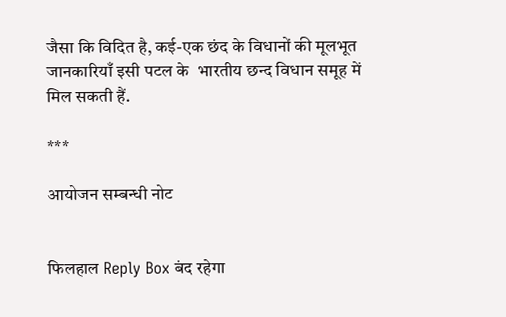जैसा कि विदित है, कई-एक छंद के विधानों की मूलभूत जानकारियाँ इसी पटल के  भारतीय छन्द विधान समूह में मिल सकती हैं.

***

आयोजन सम्बन्धी नोट


फिलहाल Reply Box बंद रहेगा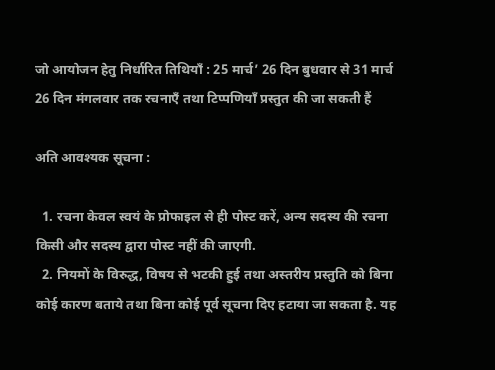जो आयोजन हेतु निर्धारित तिथियाँ : 25 मार्च’ 26 दिन बुधवार से 31 मार्च 26 दिन मंगलवार तक रचनाएँ तथा टिप्पणियाँ प्रस्तुत की जा सकती हैं

अति आवश्यक सूचना :

  1. रचना केवल स्वयं के प्रोफाइल से ही पोस्ट करें, अन्य सदस्य की रचना किसी और सदस्य द्वारा पोस्ट नहीं की जाएगी.
  2. नियमों के विरुद्ध, विषय से भटकी हुई तथा अस्तरीय प्रस्तुति को बिना कोई कारण बताये तथा बिना कोई पूर्व सूचना दिए हटाया जा सकता है. यह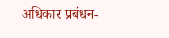अधिकार प्रबंधन-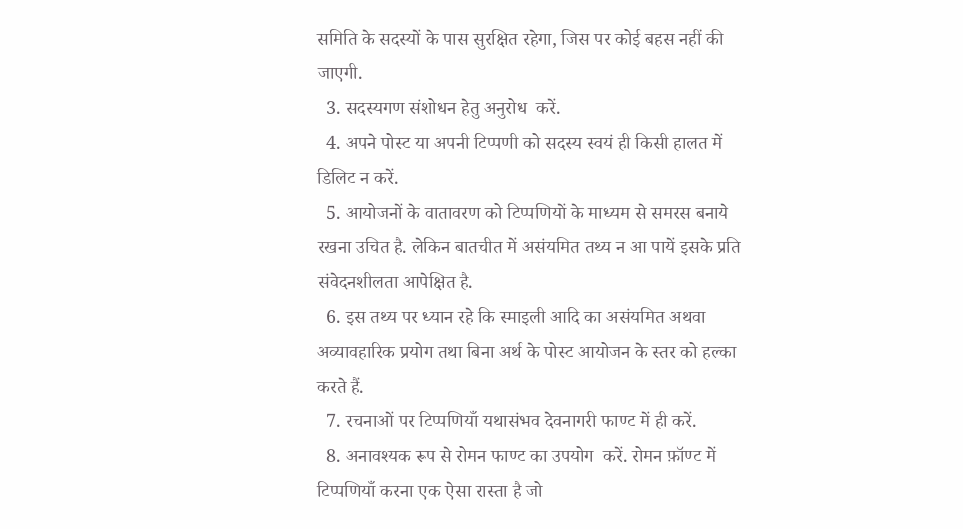समिति के सदस्यों के पास सुरक्षित रहेगा, जिस पर कोई बहस नहीं की जाएगी.
  3. सदस्यगण संशोधन हेतु अनुरोध  करें.
  4. अपने पोस्ट या अपनी टिप्पणी को सदस्य स्वयं ही किसी हालत में डिलिट न करें.
  5. आयोजनों के वातावरण को टिप्पणियों के माध्यम से समरस बनाये रखना उचित है. लेकिन बातचीत में असंयमित तथ्य न आ पायें इसके प्रति संवेदनशीलता आपेक्षित है.
  6. इस तथ्य पर ध्यान रहे कि स्माइली आदि का असंयमित अथवा अव्यावहारिक प्रयोग तथा बिना अर्थ के पोस्ट आयोजन के स्तर को हल्का करते हैं.
  7. रचनाओं पर टिप्पणियाँ यथासंभव देवनागरी फाण्ट में ही करें.
  8. अनावश्यक रूप से रोमन फाण्ट का उपयोग  करें. रोमन फ़ॉण्ट में टिप्पणियाँ करना एक ऐसा रास्ता है जो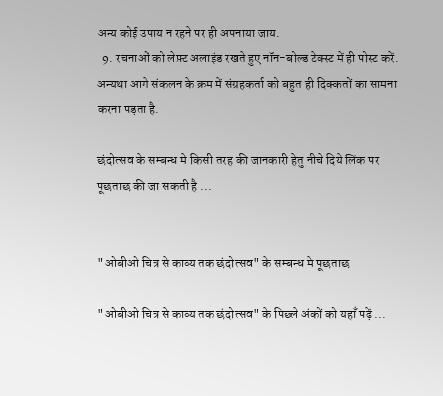अन्य कोई उपाय न रहने पर ही अपनाया जाय.
  9. रचनाओं को लेफ़्ट अलाइंड रखते हुए नॉन-बोल्ड टेक्स्ट में ही पोस्ट करें. अन्यथा आगे संकलन के क्रम में संग्रहकर्ता को बहुत ही दिक्कतों का सामना करना पड़ता है.

छंदोत्सव के सम्बन्ध मे किसी तरह की जानकारी हेतु नीचे दिये लिंक पर पूछताछ की जा सकती है ...


"ओबीओ चित्र से काव्य तक छंदोत्सव" के सम्बन्ध मे पूछताछ

"ओबीओ चित्र से काव्य तक छंदोत्सव" के पिछ्ले अंकों को यहाँ पढ़ें ...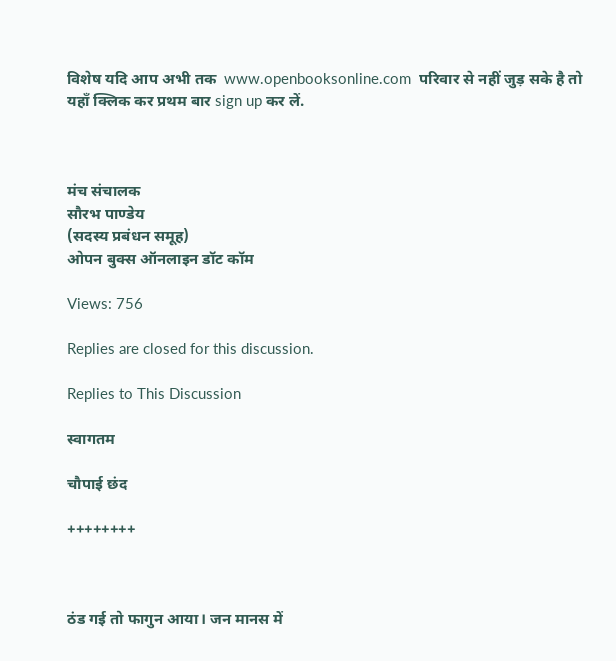विशेष यदि आप अभी तक  www.openbooksonline.com  परिवार से नहीं जुड़ सके है तो यहाँ क्लिक कर प्रथम बार sign up कर लें.



मंच संचालक
सौरभ पाण्डेय
(सदस्य प्रबंधन समूह)
ओपन बुक्स ऑनलाइन डॉट कॉम

Views: 756

Replies are closed for this discussion.

Replies to This Discussion

स्वागतम

चौपाई छंद

++++++++



ठंड गई तो फागुन आया। जन मानस में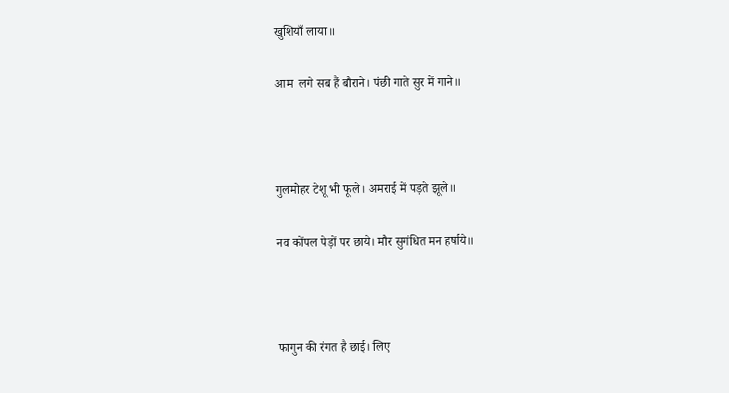खुशियाँ लाया॥

आम  लगे सब हैं बौराने। पंछी गाते सुर में गाने॥



गुलमोहर टेशू भी फूले। अमराई में पड़ते झूले॥

नव कोंपल पेड़ों पर छाये। मौर सुगंधित मन हर्षाये॥



फागुन की रंगत है छाई। लिए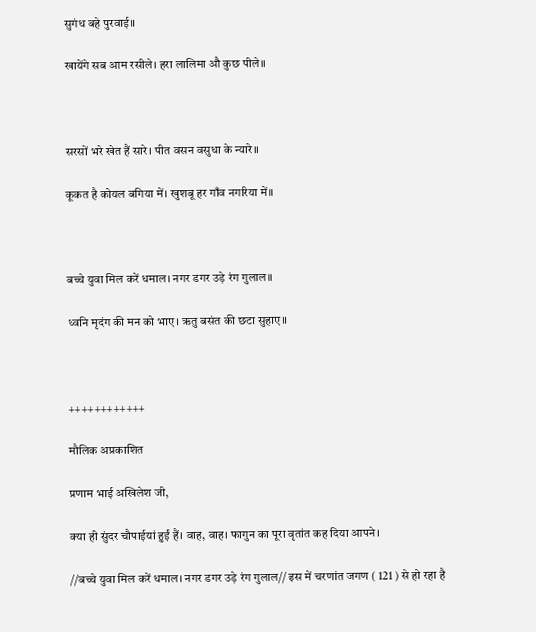सुगंध बहे पुरवाई॥

खायेंगे सब आम रसीले। हरा लालिमा औ कुछ पीले॥



सरसों भरे खेत हैं सारे। पीत वसन वसुधा के न्यारे॥

कूकत है कोयल बगिया में। खुशबू हर गाँव नगरिया में॥



बच्चे युवा मिल करें धमाल। नगर डगर उड़े रंग गुलाल॥

ध्वनि मृदंग की मन को भाए। ऋतु बसंत की छटा सुहाए॥



++++++++++++

मौलिक अप्रकाशित

प्रणाम भाई अखिलेश जी,

क्या ही सुंदर चौपाईयां हुईं हैं। वाह, वाह। फागुन का पूरा वृतांत कह दिया आपने।

//बच्चे युवा मिल करें धमाल। नगर डगर उड़े रंग गुलाल// इस में चरणांत जगण ( 121 ) से हो रहा है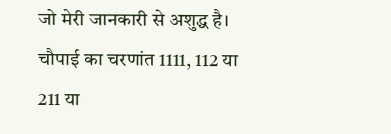जो मेरी जानकारी से अशुद्ध है। चौपाई का चरणांत 1111, 112 या 211 या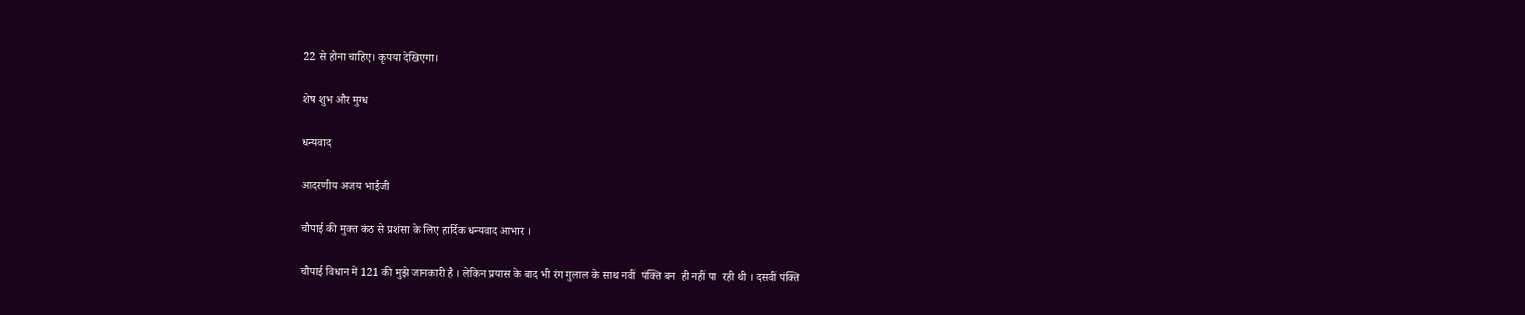22 से होना चाहिए। कृपया देखिएगा।

शेष शुभ और मुग्ध

धन्यवाद

आदरणीय अजय भाईजी

चौपाई की मुक्त कंठ से प्रशंसा के लिए हार्दिक धन्यवाद आभार ।

चौपाई विधान में 121 की मुझे जानकारी है । लेकिन प्रयास के बाद भी रंग गुलाल के साथ नवीं  पंक्ति बन  ही नहीं पा  रही थी । दसवीं पंक्ति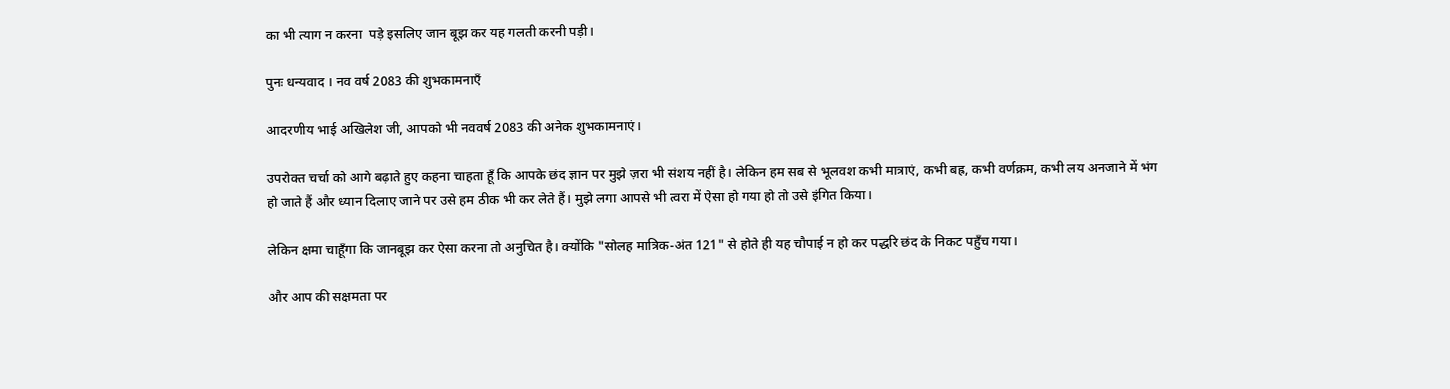का भी त्याग न करना  पड़े इसलिए जान बूझ कर यह गलती करनी पड़ी।

पुनः धन्यवाद । नव वर्ष 2083 की शुभकामनाएँ

आदरणीय भाई अखिलेश जी, आपको भी नववर्ष 2083 की अनेक शुभकामनाएं।

उपरोक्त चर्चा को आगे बढ़ाते हुए कहना चाहता हूँ कि आपके छंद ज्ञान पर मुझे ज़रा भी संशय नहीं है। लेकिन हम सब से भूलवश कभी मात्राएं, कभी बह्र, कभी वर्णक्रम, कभी लय अनजाने में भंग हो जाते हैं और ध्यान दिलाए जाने पर उसे हम ठीक भी कर लेते हैं। मुझे लगा आपसे भी त्वरा में ऐसा हो गया हो तो उसे इंगित किया।

लेकिन क्षमा चाहूँगा कि जानबूझ कर ऐसा करना तो अनुचित है। क्योंकि "सोलह मात्रिक-अंत 121" से होते ही यह चौपाई न हो कर पद्धरि छंद के निकट पहुँच गया।

और आप की सक्षमता पर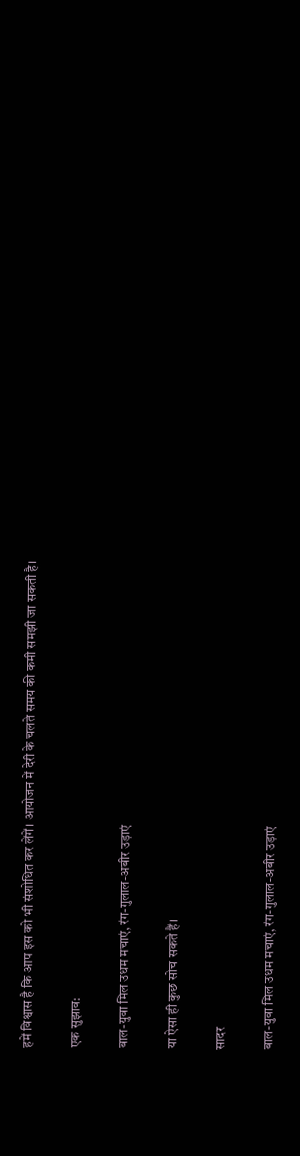हमें विश्वास है कि आप इस को भी संशोधित कर लेंगें। आयोजन में देरी के चलते समय की कमी समझी जा सकती है।

एक सुझाव:

बाल-युवा मिल उधम मचाएं, रंग-गुलाल-अबीर उड़ाएं

या ऐसा ही कुछ सोच सकते हैं।

सादर

बाल-युवा मिल उधम मचाएं, रंग-गुलाल-अबीर उड़ाएं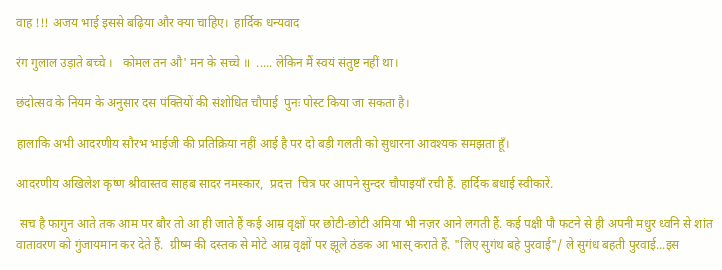वाह !!! अजय भाई इससे बढ़िया और क्या चाहिए।  हार्दिक धन्यवाद

रंग गुलाल उड़ाते बच्चे ।   कोमल तन औ' मन के सच्चे ॥  ..... लेकिन मैं स्वयं संतुष्ट नहीं था।

छंदोत्सव के नियम के अनुसार दस पंक्तियों की संशोधित चौपाई  पुनः पोस्ट किया जा सकता है।

हालाकि अभी आदरणीय सौरभ भाईजी की प्रतिक्रिया नहीं आई है पर दो बड़ी गलती को सुधारना आवश्यक समझता हूँ।

आदरणीय अखिलेश कृष्ण श्रीवास्तव साहब सादर नमस्कार,  प्रदत्त  चित्र पर आपने सुन्दर चौपाइयाँ रची हैं. हार्दिक बधाई स्वीकारें.

 सच है फागुन आते तक आम पर बौर तो आ ही जाते हैं कई आम्र वृक्षों पर छोटी-छोटी अमिया भी नज़र आने लगती हैं. कई पक्षी पौ फटने से ही अपनी मधुर ध्वनि से शांत वातावरण को गुंजायमान कर देते हैं.  ग्रीष्म की दस्तक से मोटे आम्र वृक्षों पर झूले ठंडक आ भास् कराते हैं. "लिए सुगंथ बहे पुरवाई"/ ले सुगंध बहती पुरवाई...इस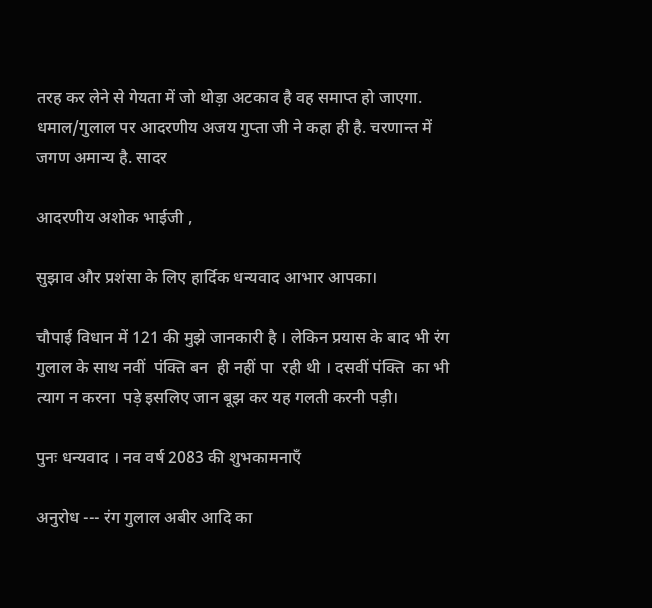तरह कर लेने से गेयता में जो थोड़ा अटकाव है वह समाप्त हो जाएगा. धमाल/गुलाल पर आदरणीय अजय गुप्ता जी ने कहा ही है. चरणान्त में जगण अमान्य है. सादर

आदरणीय अशोक भाईजी ,

सुझाव और प्रशंसा के लिए हार्दिक धन्यवाद आभार आपका।

चौपाई विधान में 121 की मुझे जानकारी है । लेकिन प्रयास के बाद भी रंग गुलाल के साथ नवीं  पंक्ति बन  ही नहीं पा  रही थी । दसवीं पंक्ति  का भी त्याग न करना  पड़े इसलिए जान बूझ कर यह गलती करनी पड़ी।

पुनः धन्यवाद । नव वर्ष 2083 की शुभकामनाएँ

अनुरोध --- रंग गुलाल अबीर आदि का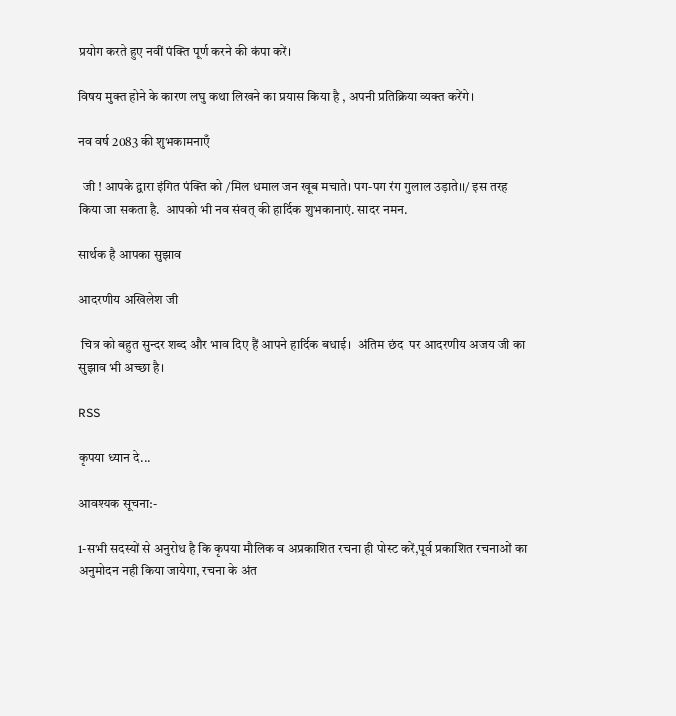प्रयोग करते हुए नवीं पंक्ति पूर्ण करने की कंपा करें।

विषय मुक्त होने के कारण लघु कथा लिखने का प्रयास किया है , अपनी प्रतिक्रिया व्यक्त करेंगे।

नव वर्ष 2083 की शुभकामनाएँ

  जी ! आपके द्वारा इंगित पंक्ति को /मिल धमाल जन खूब मचाते। पग-पग रंग गुलाल उड़ाते।।/ इस तरह किया जा सकता है.  आपको भी नव संवत् की हार्दिक शुभकानाएं. सादर नमन.

सार्थक है आपका सुझाव

आदरणीय अखिलेश जी

 चित्र को बहुत सुन्दर शब्द और भाव दिए हैं आपने हार्दिक बधाई।  अंतिम छंद  पर आदरणीय अजय जी का सुझाव भी अच्छा है।

RSS

कृपया ध्यान दे...

आवश्यक सूचना:-

1-सभी सदस्यों से अनुरोध है कि कृपया मौलिक व अप्रकाशित रचना ही पोस्ट करें,पूर्व प्रकाशित रचनाओं का अनुमोदन नही किया जायेगा, रचना के अंत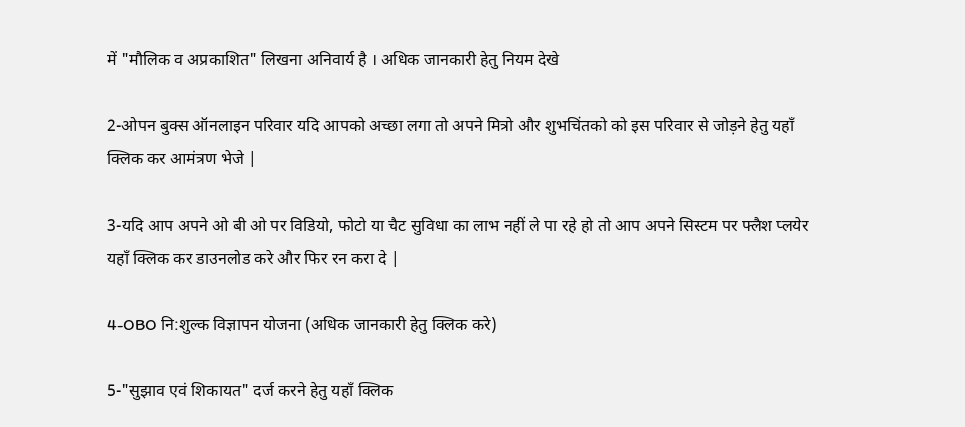में "मौलिक व अप्रकाशित" लिखना अनिवार्य है । अधिक जानकारी हेतु नियम देखे

2-ओपन बुक्स ऑनलाइन परिवार यदि आपको अच्छा लगा तो अपने मित्रो और शुभचिंतको को इस परिवार से जोड़ने हेतु यहाँ क्लिक कर आमंत्रण भेजे |

3-यदि आप अपने ओ बी ओ पर विडियो, फोटो या चैट सुविधा का लाभ नहीं ले पा रहे हो तो आप अपने सिस्टम पर फ्लैश प्लयेर यहाँ क्लिक कर डाउनलोड करे और फिर रन करा दे |

4-OBO नि:शुल्क विज्ञापन योजना (अधिक जानकारी हेतु क्लिक करे)

5-"सुझाव एवं शिकायत" दर्ज करने हेतु यहाँ क्लिक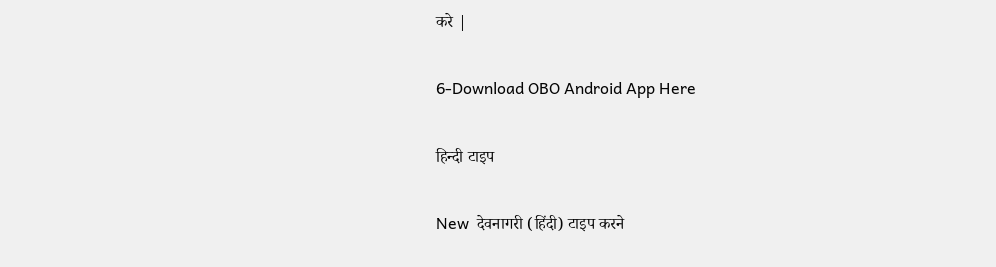करे |

6-Download OBO Android App Here

हिन्दी टाइप

New  देवनागरी (हिंदी) टाइप करने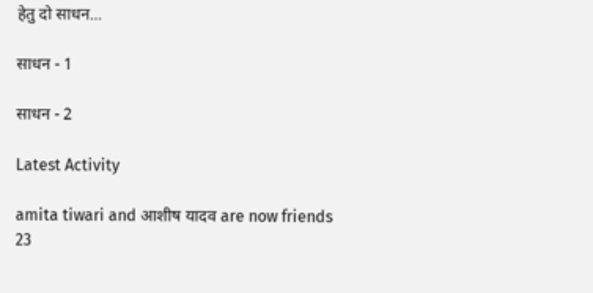हेतु दो साधन...

साधन - 1

साधन - 2

Latest Activity

amita tiwari and आशीष यादव are now friends
23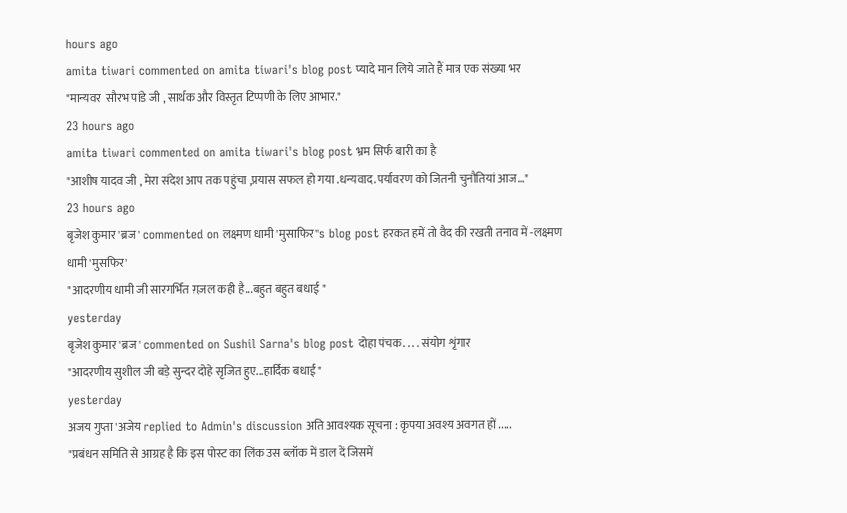hours ago
amita tiwari commented on amita tiwari's blog post प्यादे मान लिये जाते हैं मात्र एक संख्या भर
"मान्यवर  सौरभ पांडे जी , सार्थक और विस्तृत टिप्पणी के लिए आभार."
23 hours ago
amita tiwari commented on amita tiwari's blog post भ्रम सिर्फ बारी का है
"आशीष यादव जी , मेरा संदेश आप तक पहुंचा ,प्रयास सफल हो गया .धन्यवाद.पर्यावरण को जितनी चुनौतियां आज…"
23 hours ago
बृजेश कुमार 'ब्रज' commented on लक्ष्मण धामी 'मुसाफिर''s blog post हरकत हमें तो वैद की रखती तनाव में -लक्ष्मण धामी 'मुसफिर'
"आदरणीय धामी जी सारगर्भित ग़ज़ल कही है...बहुत बहुत बधाई "
yesterday
बृजेश कुमार 'ब्रज' commented on Sushil Sarna's blog post दोहा पंचक. . . . संयोग शृंगार
"आदरणीय सुशील जी बड़े सुन्दर दोहे सृजित हुए...हार्दिक बधाई "
yesterday
अजय गुप्ता 'अजेय replied to Admin's discussion अति आवश्यक सूचना : कृपया अवश्य अवगत हों .....
"प्रबंधन समिति से आग्रह है कि इस पोस्ट का लिंक उस ब्लॉक में डाल दें जिसमें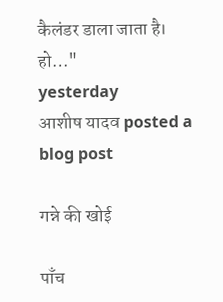कैलंडर डाला जाता है। हो…"
yesterday
आशीष यादव posted a blog post

गन्ने की खोई

पाँच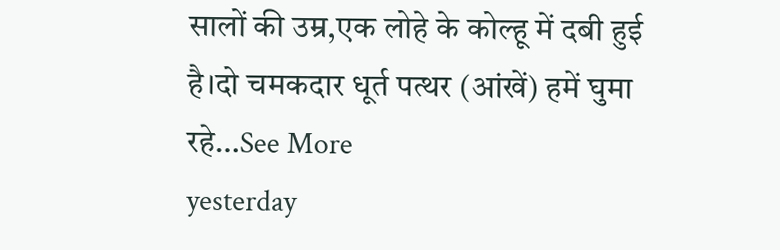सालों की उम्र,एक लोहे के कोल्हू में दबी हुई है।दो चमकदार धूर्त पत्थर (आंखें) हमें घुमा रहे…See More
yesterday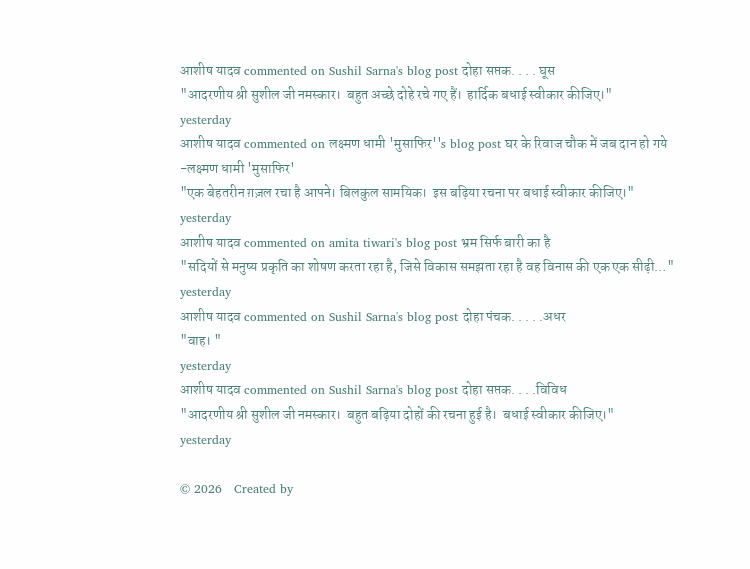आशीष यादव commented on Sushil Sarna's blog post दोहा सप्तक. . . . घूस
"आदरणीय श्री सुशील जी नमस्कार।  बहुत अच्छे दोहे रचे गए हैं।  हार्दिक बधाई स्वीकार कीजिए।"
yesterday
आशीष यादव commented on लक्ष्मण धामी 'मुसाफिर''s blog post घर के रिवाज चौक में जब दान हो गये -लक्ष्मण धामी 'मुसाफिर'
"एक बेहतरीन ग़ज़ल रचा है आपने। बिलकुल सामयिक।  इस बढ़िया रचना पर बधाई स्वीकार कीजिए।"
yesterday
आशीष यादव commented on amita tiwari's blog post भ्रम सिर्फ बारी का है
"सदियों से मनुष्य प्रकृति का शोषण करता रहा है, जिसे विकास समझता रहा है वह विनास की एक एक सीढ़ी…"
yesterday
आशीष यादव commented on Sushil Sarna's blog post दोहा पंचक. . . . .अधर
"वाह। "
yesterday
आशीष यादव commented on Sushil Sarna's blog post दोहा सप्तक. . . .विविध
"आदरणीय श्री सुशील जी नमस्कार।  बहुत बढ़िया दोहों की रचना हुई है।  बधाई स्वीकार कीजिए।"
yesterday

© 2026   Created by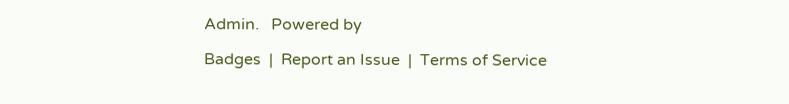Admin.   Powered by

Badges  |  Report an Issue  |  Terms of Service